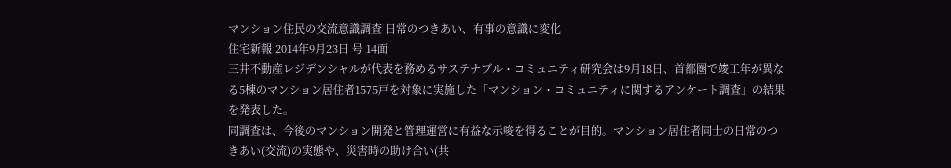マンション住民の交流意識調査 日常のつきあい、有事の意識に変化
住宅新報 2014年9月23日 号 14面
三井不動産レジデンシャルが代表を務めるサステナブル・コミュニティ研究会は9月18日、首都圏で竣工年が異なる5棟のマンション居住者1575戸を対象に実施した「マンション・コミュニティに関するアンケート調査」の結果を発表した。
同調査は、今後のマンション開発と管理運営に有益な示唆を得ることが目的。マンション居住者同士の日常のつきあい(交流)の実態や、災害時の助け合い(共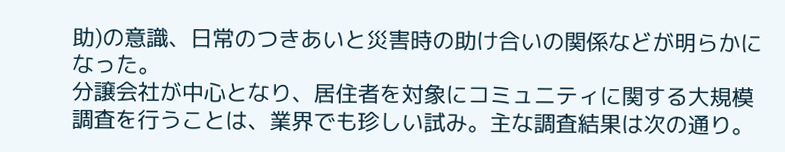助)の意識、日常のつきあいと災害時の助け合いの関係などが明らかになった。
分譲会社が中心となり、居住者を対象にコミュニティに関する大規模調査を行うことは、業界でも珍しい試み。主な調査結果は次の通り。